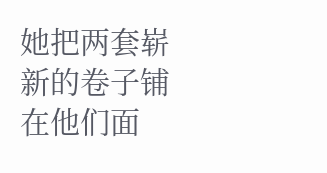她把两套崭新的卷子铺在他们面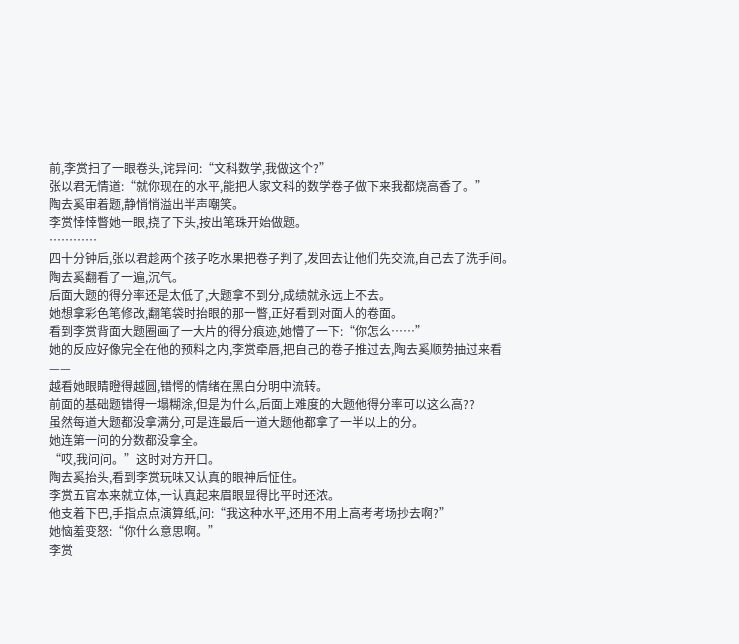前,李赏扫了一眼卷头,诧异问:“文科数学,我做这个?”
张以君无情道:“就你现在的水平,能把人家文科的数学卷子做下来我都烧高香了。”
陶去奚审着题,静悄悄溢出半声嘲笑。
李赏悻悻瞥她一眼,挠了下头,按出笔珠开始做题。
…………
四十分钟后,张以君趁两个孩子吃水果把卷子判了,发回去让他们先交流,自己去了洗手间。
陶去奚翻看了一遍,沉气。
后面大题的得分率还是太低了,大题拿不到分,成绩就永远上不去。
她想拿彩色笔修改,翻笔袋时抬眼的那一瞥,正好看到对面人的卷面。
看到李赏背面大题圈画了一大片的得分痕迹,她懵了一下:“你怎么……”
她的反应好像完全在他的预料之内,李赏牵唇,把自己的卷子推过去,陶去奚顺势抽过来看——
越看她眼睛瞪得越圆,错愕的情绪在黑白分明中流转。
前面的基础题错得一塌糊涂,但是为什么,后面上难度的大题他得分率可以这么高??
虽然每道大题都没拿满分,可是连最后一道大题他都拿了一半以上的分。
她连第一问的分数都没拿全。
“哎,我问问。”这时对方开口。
陶去奚抬头,看到李赏玩味又认真的眼神后怔住。
李赏五官本来就立体,一认真起来眉眼显得比平时还浓。
他支着下巴,手指点点演算纸,问:“我这种水平,还用不用上高考考场抄去啊?”
她恼羞变怒:“你什么意思啊。”
李赏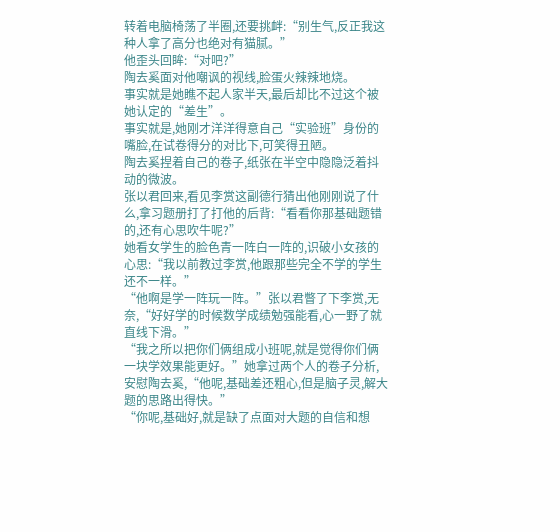转着电脑椅荡了半圈,还要挑衅:“别生气,反正我这种人拿了高分也绝对有猫腻。”
他歪头回眸:“对吧?”
陶去奚面对他嘲讽的视线,脸蛋火辣辣地烧。
事实就是她瞧不起人家半天,最后却比不过这个被她认定的“差生”。
事实就是,她刚才洋洋得意自己“实验班”身份的嘴脸,在试卷得分的对比下,可笑得丑陋。
陶去奚捏着自己的卷子,纸张在半空中隐隐泛着抖动的微波。
张以君回来,看见李赏这副德行猜出他刚刚说了什么,拿习题册打了打他的后背:“看看你那基础题错的,还有心思吹牛呢?”
她看女学生的脸色青一阵白一阵的,识破小女孩的心思:“我以前教过李赏,他跟那些完全不学的学生还不一样。”
“他啊是学一阵玩一阵。”张以君瞥了下李赏,无奈,“好好学的时候数学成绩勉强能看,心一野了就直线下滑。”
“我之所以把你们俩组成小班呢,就是觉得你们俩一块学效果能更好。”她拿过两个人的卷子分析,安慰陶去奚,“他呢,基础差还粗心,但是脑子灵,解大题的思路出得快。”
“你呢,基础好,就是缺了点面对大题的自信和想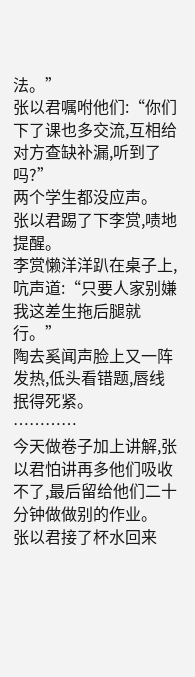法。”
张以君嘱咐他们:“你们下了课也多交流,互相给对方查缺补漏,听到了吗?”
两个学生都没应声。
张以君踢了下李赏,啧地提醒。
李赏懒洋洋趴在桌子上,吭声道:“只要人家别嫌我这差生拖后腿就行。”
陶去奚闻声脸上又一阵发热,低头看错题,唇线抿得死紧。
…………
今天做卷子加上讲解,张以君怕讲再多他们吸收不了,最后留给他们二十分钟做做别的作业。
张以君接了杯水回来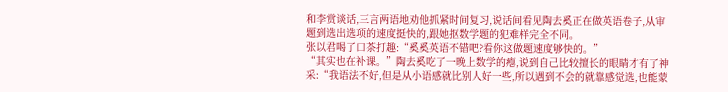和李赏谈话,三言两语地劝他抓紧时间复习,说话间看见陶去奚正在做英语卷子,从审题到选出选项的速度挺快的,跟她抠数学题的犯难样完全不同。
张以君喝了口茶打趣:“奚奚英语不错吧?看你这做题速度够快的。”
“其实也在补课。”陶去奚吃了一晚上数学的瘪,说到自己比较擅长的眼睛才有了神采:“我语法不好,但是从小语感就比别人好一些,所以遇到不会的就靠感觉选,也能蒙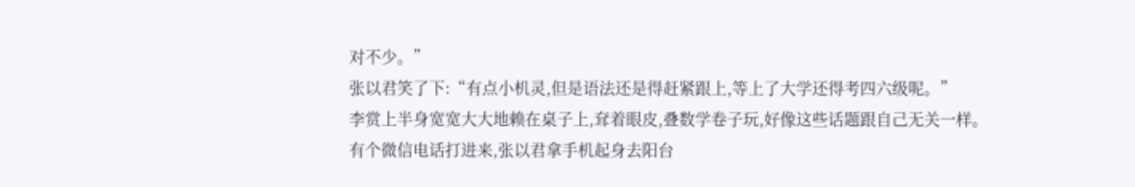对不少。”
张以君笑了下:“有点小机灵,但是语法还是得赶紧跟上,等上了大学还得考四六级呢。”
李赏上半身宽宽大大地赖在桌子上,耷着眼皮,叠数学卷子玩,好像这些话题跟自己无关一样。
有个微信电话打进来,张以君拿手机起身去阳台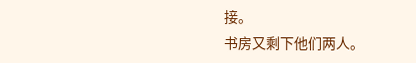接。
书房又剩下他们两人。